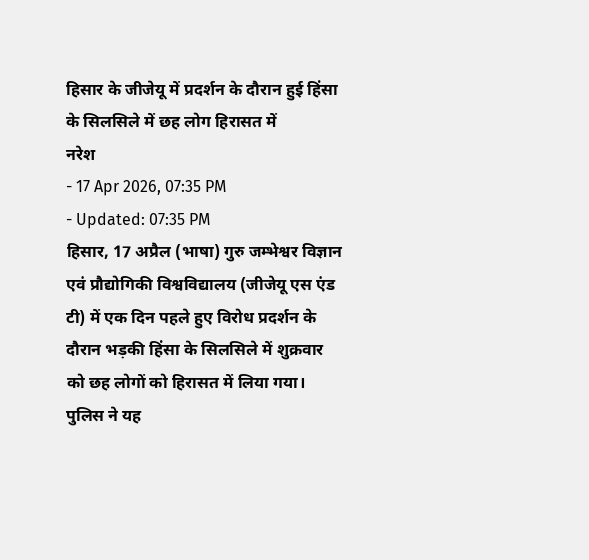हिसार के जीजेयू में प्रदर्शन के दौरान हुई हिंसा के सिलसिले में छह लोग हिरासत में
नरेश
- 17 Apr 2026, 07:35 PM
- Updated: 07:35 PM
हिसार, 17 अप्रैल (भाषा) गुरु जम्भेश्वर विज्ञान एवं प्रौद्योगिकी विश्वविद्यालय (जीजेयू एस एंड टी) में एक दिन पहले हुए विरोध प्रदर्शन के दौरान भड़की हिंसा के सिलसिले में शुक्रवार को छह लोगों को हिरासत में लिया गया। पुलिस ने यह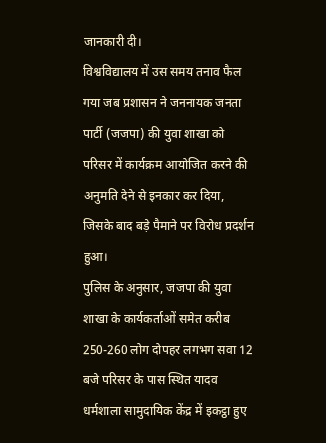जानकारी दी।
विश्वविद्यालय में उस समय तनाव फैल गया जब प्रशासन ने जननायक जनता पार्टी (जजपा) की युवा शाखा को परिसर में कार्यक्रम आयोजित करने की अनुमति देने से इनकार कर दिया, जिसके बाद बड़े पैमाने पर विरोध प्रदर्शन हुआ।
पुलिस के अनुसार, जजपा की युवा शाखा के कार्यकर्ताओं समेत करीब 250-260 लोग दोपहर लगभग सवा 12 बजे परिसर के पास स्थित यादव धर्मशाला सामुदायिक केंद्र में इकट्ठा हुए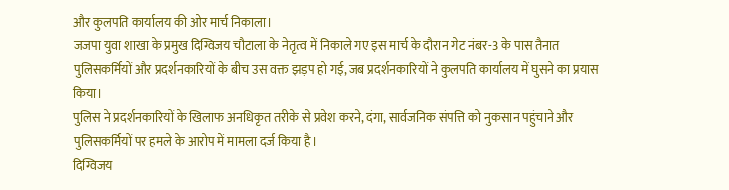और कुलपति कार्यालय की ओर मार्च निकाला।
जजपा युवा शाखा के प्रमुख दिग्विजय चौटाला के नेतृत्व में निकाले गए इस मार्च के दौरान गेट नंबर-3 के पास तैनात पुलिसकर्मियों और प्रदर्शनकारियों के बीच उस वक्त झड़प हो गई, जब प्रदर्शनकारियों ने कुलपति कार्यालय में घुसने का प्रयास किया।
पुलिस ने प्रदर्शनकारियों के खिलाफ अनधिकृत तरीके से प्रवेश करने, दंगा, सार्वजनिक संपत्ति को नुकसान पहुंचाने और पुलिसकर्मियों पर हमले के आरोप में मामला दर्ज किया है।
दिग्विजय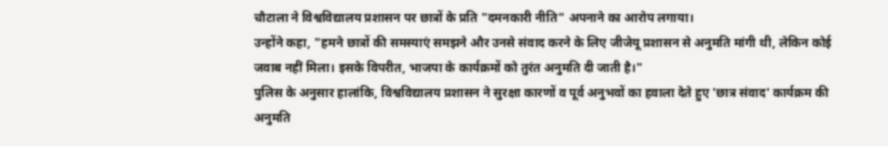चौटाला ने विश्वविद्यालय प्रशासन पर छात्रों के प्रति "दमनकारी नीति" अपनाने का आरोप लगाया।
उन्होंने कहा, "हमने छात्रों की समस्याएं समझने और उनसे संवाद करने के लिए जीजेयू प्रशासन से अनुमति मांगी थी, लेकिन कोई जवाब नहीं मिला। इसके विपरीत, भाजपा के कार्यक्रमों को तुरंत अनुमति दी जाती है।"
पुलिस के अनुसार हालांकि, विश्वविद्यालय प्रशासन ने सुरक्षा कारणों व पूर्व अनुभवों का हवाला देते हुए 'छात्र संवाद' कार्यक्रम की अनुमति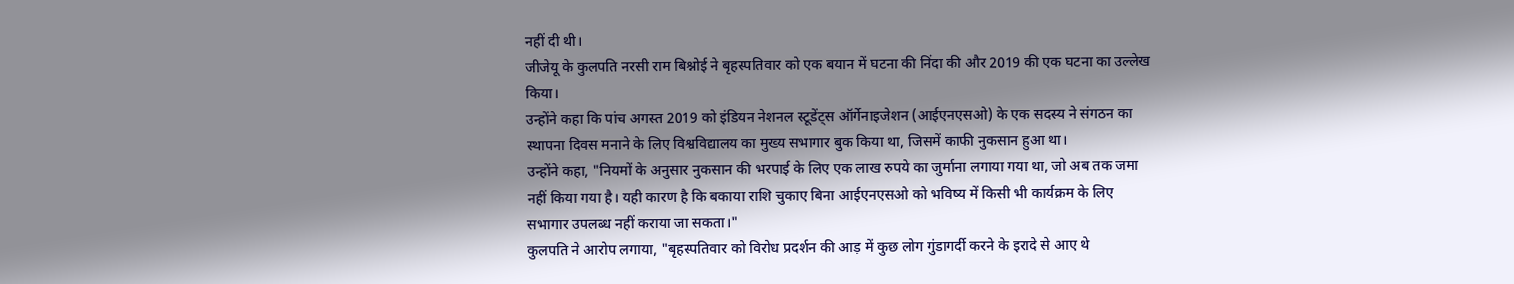नहीं दी थी।
जीजेयू के कुलपति नरसी राम बिश्नोई ने बृहस्पतिवार को एक बयान में घटना की निंदा की और 2019 की एक घटना का उल्लेख किया।
उन्होंने कहा कि पांच अगस्त 2019 को इंडियन नेशनल स्टूडेंट्स ऑर्गेनाइजेशन (आईएनएसओ) के एक सदस्य ने संगठन का स्थापना दिवस मनाने के लिए विश्वविद्यालय का मुख्य सभागार बुक किया था, जिसमें काफी नुकसान हुआ था।
उन्होंने कहा, "नियमों के अनुसार नुकसान की भरपाई के लिए एक लाख रुपये का जुर्माना लगाया गया था, जो अब तक जमा नहीं किया गया है। यही कारण है कि बकाया राशि चुकाए बिना आईएनएसओ को भविष्य में किसी भी कार्यक्रम के लिए सभागार उपलब्ध नहीं कराया जा सकता।"
कुलपति ने आरोप लगाया, "बृहस्पतिवार को विरोध प्रदर्शन की आड़ में कुछ लोग गुंडागर्दी करने के इरादे से आए थे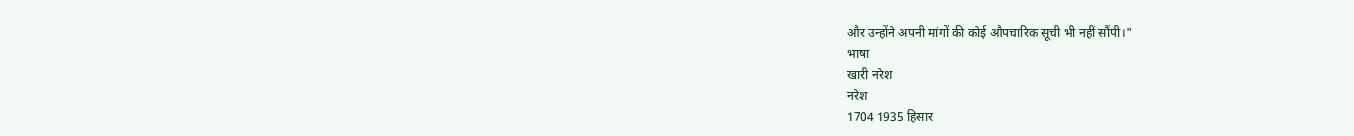और उन्होंने अपनी मांगों की कोई औपचारिक सूची भी नहीं सौंपी।"
भाषा
खारी नरेश
नरेश
1704 1935 हिसार